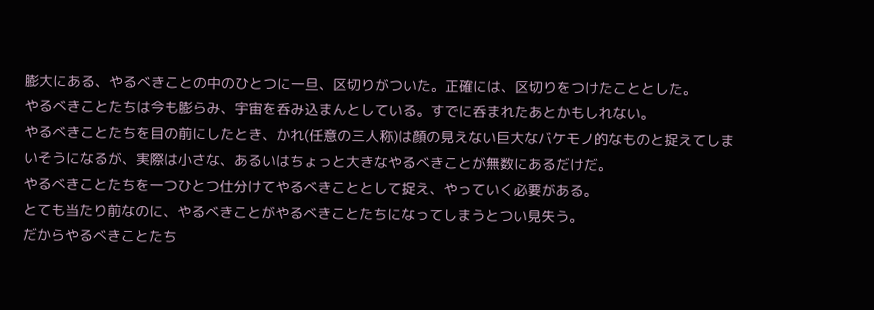膨大にある、やるべきことの中のひとつに一旦、区切りがついた。正確には、区切りをつけたこととした。
やるべきことたちは今も膨らみ、宇宙を呑み込まんとしている。すでに呑まれたあとかもしれない。
やるべきことたちを目の前にしたとき、かれ(任意の三人称)は顔の見えない巨大なバケモノ的なものと捉えてしまいそうになるが、実際は小さな、あるいはちょっと大きなやるべきことが無数にあるだけだ。
やるべきことたちを一つひとつ仕分けてやるべきこととして捉え、やっていく必要がある。
とても当たり前なのに、やるべきことがやるべきことたちになってしまうとつい見失う。
だからやるべきことたち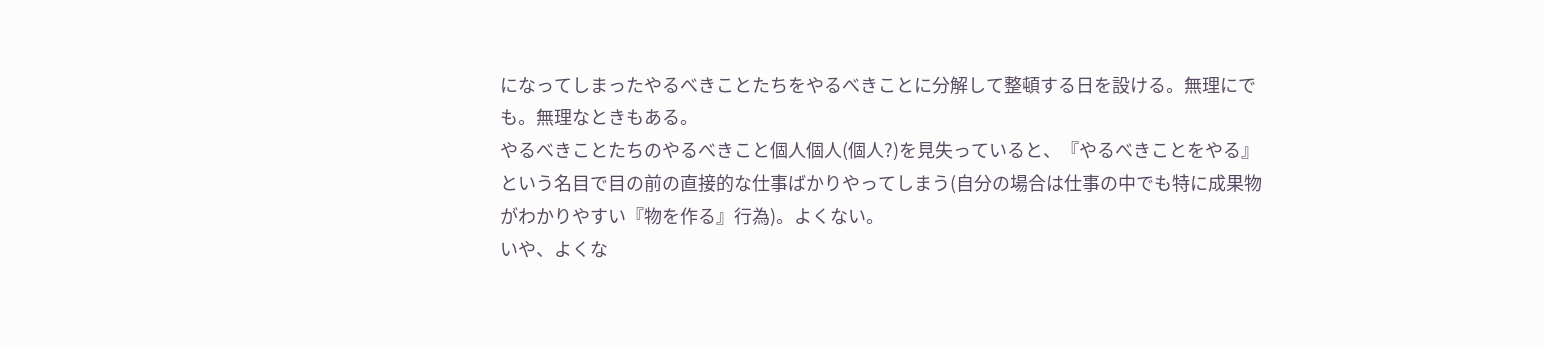になってしまったやるべきことたちをやるべきことに分解して整頓する日を設ける。無理にでも。無理なときもある。
やるべきことたちのやるべきこと個人個人(個人?)を見失っていると、『やるべきことをやる』という名目で目の前の直接的な仕事ばかりやってしまう(自分の場合は仕事の中でも特に成果物がわかりやすい『物を作る』行為)。よくない。
いや、よくな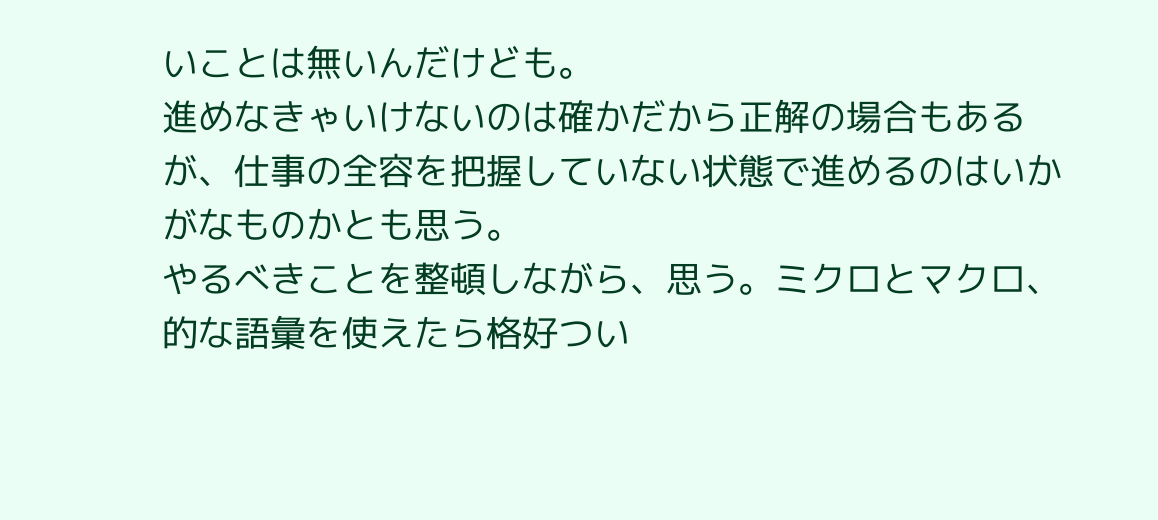いことは無いんだけども。
進めなきゃいけないのは確かだから正解の場合もあるが、仕事の全容を把握していない状態で進めるのはいかがなものかとも思う。
やるべきことを整頓しながら、思う。ミクロとマクロ、的な語彙を使えたら格好つい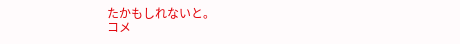たかもしれないと。
コメ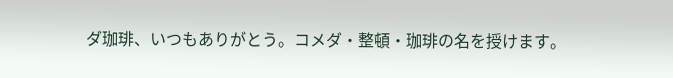ダ珈琲、いつもありがとう。コメダ・整頓・珈琲の名を授けます。